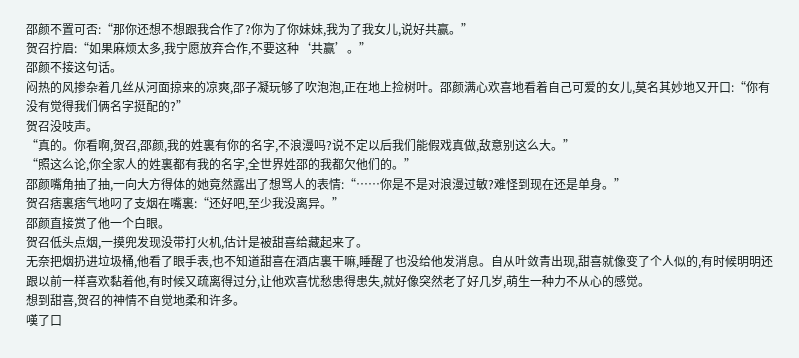邵颜不置可否:“那你还想不想跟我合作了?你为了你妹妹,我为了我女儿,说好共赢。”
贺召拧眉:“如果麻烦太多,我宁愿放弃合作,不要这种‘共赢’。”
邵颜不接这句话。
闷热的风掺杂着几丝从河面掠来的凉爽,邵子凝玩够了吹泡泡,正在地上捡树叶。邵颜满心欢喜地看着自己可爱的女儿,莫名其妙地又开口:“你有没有觉得我们俩名字挺配的?”
贺召没吱声。
“真的。你看啊,贺召,邵颜,我的姓裏有你的名字,不浪漫吗?说不定以后我们能假戏真做,敌意别这么大。”
“照这么论,你全家人的姓裏都有我的名字,全世界姓邵的我都欠他们的。”
邵颜嘴角抽了抽,一向大方得体的她竟然露出了想骂人的表情:“……你是不是对浪漫过敏?难怪到现在还是单身。”
贺召痞裏痞气地叼了支烟在嘴裏:“还好吧,至少我没离异。”
邵颜直接赏了他一个白眼。
贺召低头点烟,一摸兜发现没带打火机,估计是被甜喜给藏起来了。
无奈把烟扔进垃圾桶,他看了眼手表,也不知道甜喜在酒店裏干嘛,睡醒了也没给他发消息。自从叶敛青出现,甜喜就像变了个人似的,有时候明明还跟以前一样喜欢黏着他,有时候又疏离得过分,让他欢喜忧愁患得患失,就好像突然老了好几岁,萌生一种力不从心的感觉。
想到甜喜,贺召的神情不自觉地柔和许多。
嘆了口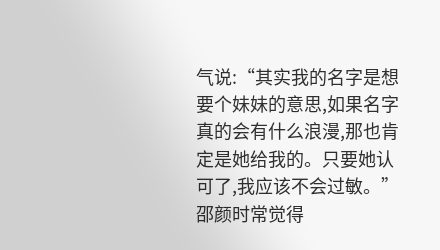气说:“其实我的名字是想要个妹妹的意思,如果名字真的会有什么浪漫,那也肯定是她给我的。只要她认可了,我应该不会过敏。”
邵颜时常觉得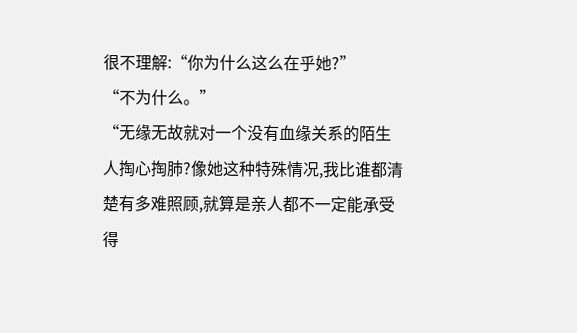很不理解:“你为什么这么在乎她?”
“不为什么。”
“无缘无故就对一个没有血缘关系的陌生人掏心掏肺?像她这种特殊情况,我比谁都清楚有多难照顾,就算是亲人都不一定能承受得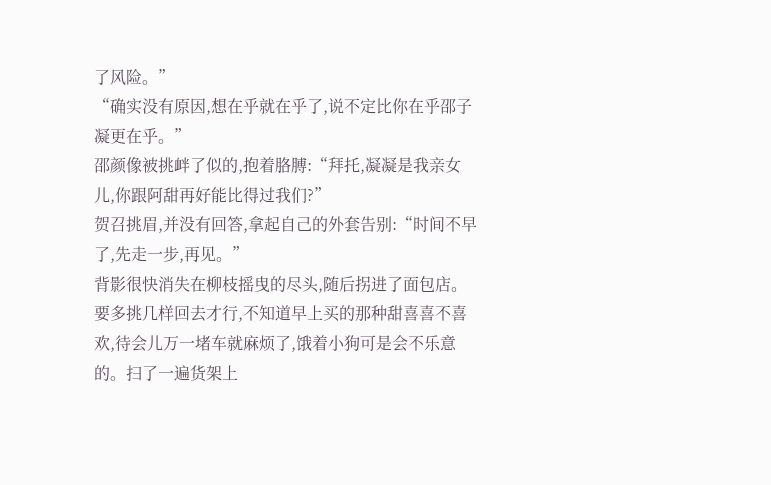了风险。”
“确实没有原因,想在乎就在乎了,说不定比你在乎邵子凝更在乎。”
邵颜像被挑衅了似的,抱着胳膊:“拜托,凝凝是我亲女儿,你跟阿甜再好能比得过我们?”
贺召挑眉,并没有回答,拿起自己的外套告别:“时间不早了,先走一步,再见。”
背影很快消失在柳枝摇曳的尽头,随后拐进了面包店。
要多挑几样回去才行,不知道早上买的那种甜喜喜不喜欢,待会儿万一堵车就麻烦了,饿着小狗可是会不乐意的。扫了一遍货架上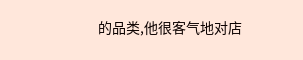的品类,他很客气地对店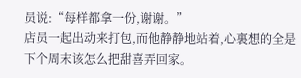员说:“每样都拿一份,谢谢。”
店员一起出动来打包,而他静静地站着,心裏想的全是下个周末该怎么把甜喜弄回家。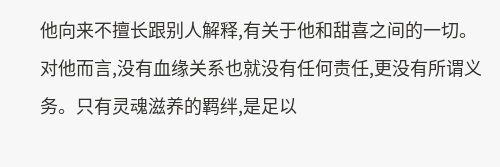他向来不擅长跟别人解释,有关于他和甜喜之间的一切。
对他而言,没有血缘关系也就没有任何责任,更没有所谓义务。只有灵魂滋养的羁绊,是足以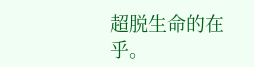超脱生命的在乎。